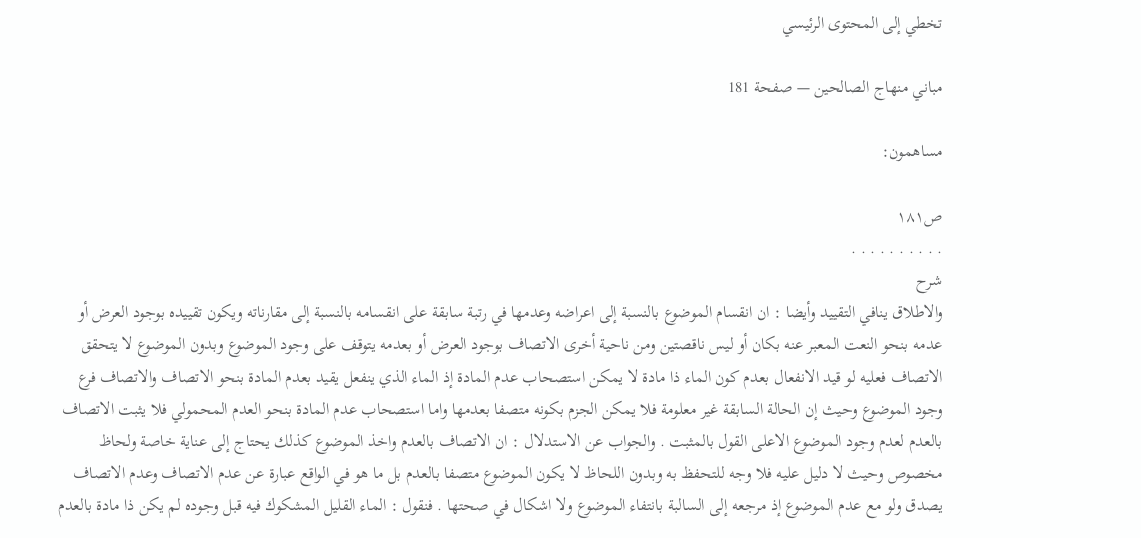تخطي إلى المحتوى الرئيسي

مباني منهاج الصالحين — صفحة 181

مساهمون:

ص١٨١
. . . . . . . . . .
شرح
والاطلاق ينافي التقييد وأيضا : ان انقسام الموضوع بالنسبة إلى اعراضه وعدمها في رتبة سابقة على انقسامه بالنسبة إلى مقارناته ويكون تقييده بوجود العرض أو عدمه بنحو النعت المعبر عنه بكان أو ليس ناقصتين ومن ناحية أخرى الاتصاف بوجود العرض أو بعدمه يتوقف على وجود الموضوع وبدون الموضوع لا يتحقق الاتصاف فعليه لو قيد الانفعال بعدم كون الماء ذا مادة لا يمكن استصحاب عدم المادة إذ الماء الذي ينفعل يقيد بعدم المادة بنحو الاتصاف والاتصاف فرع وجود الموضوع وحيث إن الحالة السابقة غير معلومة فلا يمكن الجزم بكونه متصفا بعدمها واما استصحاب عدم المادة بنحو العدم المحمولي فلا يثبت الاتصاف بالعدم لعدم وجود الموضوع الاعلى القول بالمثبت . والجواب عن الاستدلال : ان الاتصاف بالعدم واخذ الموضوع كذلك يحتاج إلى عناية خاصة ولحاظ مخصوص وحيث لا دليل عليه فلا وجه للتحفظ به وبدون اللحاظ لا يكون الموضوع متصفا بالعدم بل ما هو في الواقع عبارة عن عدم الاتصاف وعدم الاتصاف يصدق ولو مع عدم الموضوع إذ مرجعه إلى السالبة بانتفاء الموضوع ولا اشكال في صحتها . فنقول : الماء القليل المشكوك فيه قبل وجوده لم يكن ذا مادة بالعدم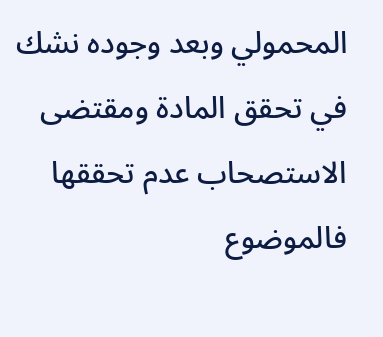المحمولي وبعد وجوده نشك في تحقق المادة ومقتضى الاستصحاب عدم تحققها فالموضوع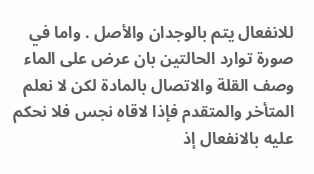للانفعال يتم بالوجدان والأصل . واما في صورة توارد الحالتين بان عرض على الماء وصف القلة والاتصال بالمادة لكن لا نعلم المتأخر والمتقدم فإذا لاقاه نجس فلا نحكم عليه بالانفعال إذ